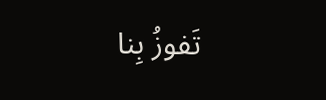تَفوزُ بِنا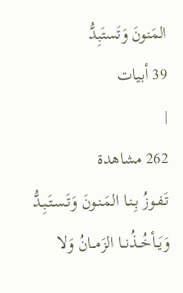المَنونَ وَتَستَبِدُّ
39 أبيات
|
262 مشاهدة
تَـفـوزُ بِـنـا المَـنـونَ وَتَـسـتَـبِـدُّ
وَيَــأخُــذُنــا الزَمــانُ وَلا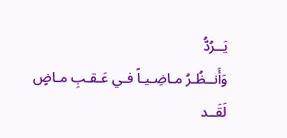يَــرُدُّ
وَأَنــظُـرُ مـاضِـيـاً فـي عَـقـبِ مـاضٍ
لَقَــد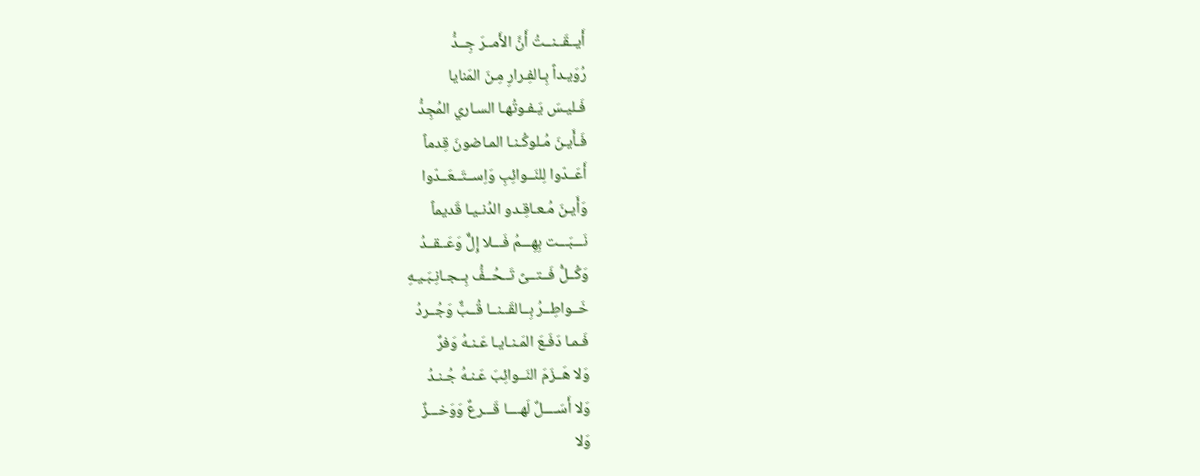أَيــقَــنــتُ أَنَّ الأَمــرَ جِــدُّ
رُوَيـداً بِـالفِـرارِ مِـنَ المَنايا
فَـليـسَ يَـفـوتُهـا السـاري المُجِدُّ
فَـأَيـنَ مُـلوكُـنـا المـاضونَ قِدماً
أَعَــدّوا لِلنَــوائِبِ وَاِســتَــعَــدّوا
وَأَيـنَ مُـعـاقِـدو الدُنـيـا قَديماً
نَـــبَـــت بِهِـــمُ فَـــلا إِلٌّ وَعَــقــدُ
وَكُــلُّ فَــتــىً تَــحُــفُّ بِــجـانِـبَـيـهِ
خَــواطِــرُ بِــالقَــنــا قُــبٌّ وَجُــردُ
فَـمـا دَفَـعَ المَـنـايـا عَـنـهُ وَفرٌ
وَلا هَــزَمَ النَــوائِبَ عَـنـهُ جُـنـدُ
وَلا أَسَــــلٌ لَهــــا قَـــرعٌ وَوَخـــزٌ
وَلا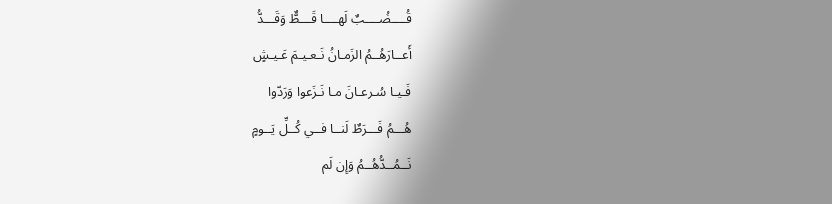قُــــضُــــبٌ لَهــــا قَـــطٌّ وَقَـــدُّ
أَعــارَهُــمُ الزَمـانُ نَـعـيـمَ عَـيـشٍ
فَـيـا سُـرعـانَ مـا نَـزَعوا وَرَدّوا
هُـــمُ فَـــرَطٌ لَنــا فــي كُــلِّ يَــومٍ
نَــمُــدُّهُــمُ وَإِن لَم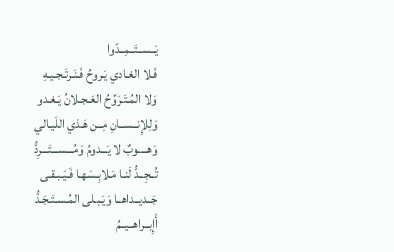يَــســتَــمِــدّوا
فَـلا الغـادي يَـروحُ فَـنَـرتَـجـيـهِ
وَلا المُـتَـرَوِّحُ العَـجـلانُ يَـغـدو
وَلِلإِنــســانِ مِــن هَـذي اللَيـالي
وَهــــوبٌ لا يَـــدومُ وَمُـــســـتَـــرِدُّ
تُــجِــدُّ لَنـا مَـلابِـسَهـا فَـيَـبـقـى
جَــديــداهــا وَيَـبـلى المُـسـتَـجَـدُّ
أَإِبــراهــيــمُ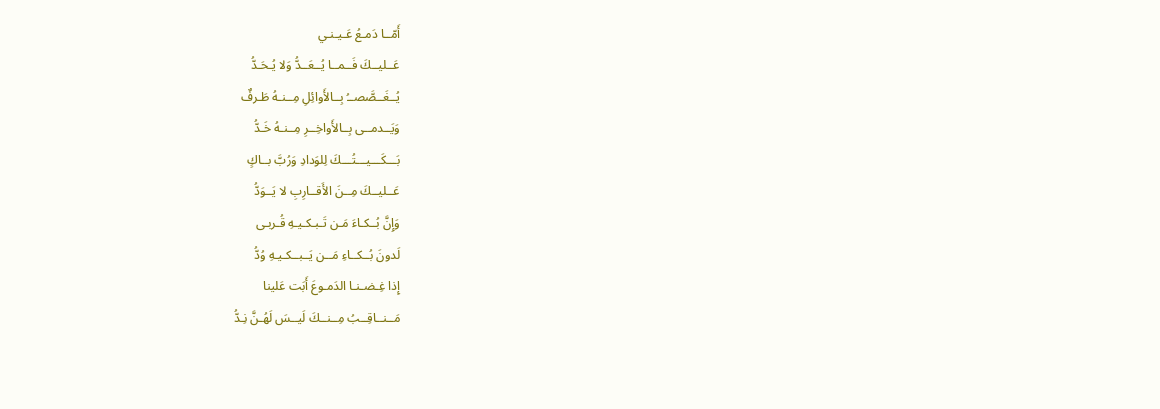أَمّــا دَمـعُ عَـيـنـي
عَــليــكَ فَــمــا يُــعَــدُّ وَلا يُـحَـدُّ
يُــغَــصَّصــُ بِــالأَوائِلِ مِــنـهُ طَـرفٌ
وَيَــدمــى بِــالأَواخِــرِ مِــنـهُ خَـدُّ
بَـــكَـــيـــتُـــكَ لِلوَدادِ وَرُبَّ بــاكٍ
عَــليــكَ مِــنَ الأَقــارِبِ لا يَــوَدُّ
وَإِنَّ بُــكـاءَ مَـن تَـبـكـيـهِ قُـربـى
لَدونَ بُــكــاءِ مَــن يَــبــكـيـهِ وُدُّ
إِذا غِـضـنـا الدَمـوعَ أَبَت عَلينا
مَــنــاقِــبُ مِــنــكَ لَيــسَ لَهُـنَّ نِـدُّ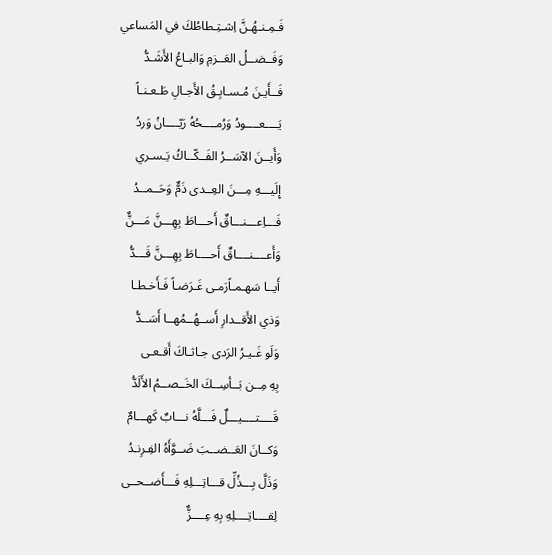فَـمِـنـهُـنَّ اِشـتِـطاطُكَ في المَساعي
وَفَــضــلُ العَــزمِ وَالبـاعُ الأَشَـدُّ
فَــأَيـنَ مُـسـابِـقُ الأَجـالِ طَـعـنـاً
يَــــعــــودُ وَرُمــــحُهُ رَيّــــانُ وَردُ
وَأَيــنَ الآسَــرُ الفَــكّــاكُ يَـسـري
إِلَيـــهِ مِـــنَ العِــدى ذَمٌّ وَحَــمــدُ
فَـــاِعـــنـــاقٌ أَحـــاطَ بِهِـــنَّ مَـــنٌّ
وَأَعــــنــــاقٌ أَحــــاطَ بِهِـــنَّ قَـــدُّ
أَيــا سَهـمـاًرَمـى غَـرَضـاً فَـأَخـطـا
وَذي الأَقــدارِ أَســهُــمُهــا أَسَــدُّ
وَلَو غَـيـرُ الرَدى جـاثـاكَ أَقـعـى
بِهِ مِــن بَــأسِــكَ الخَــصــمُ الأَلَدُّ
قَــــتــــيـــلٌ فَـــلَّهُ نـــابٌ كَهـــامٌ
وَكــانَ العَــضــبَ ضَــوَّأَهُ الفِـرِنـدُ
وَذَلَّ بِـــذُلِّ قـــاتِـــلِهِ فَـــأَضــحــى
لِقــــاتِــــلِهِ بِهِ عِــــزٌّ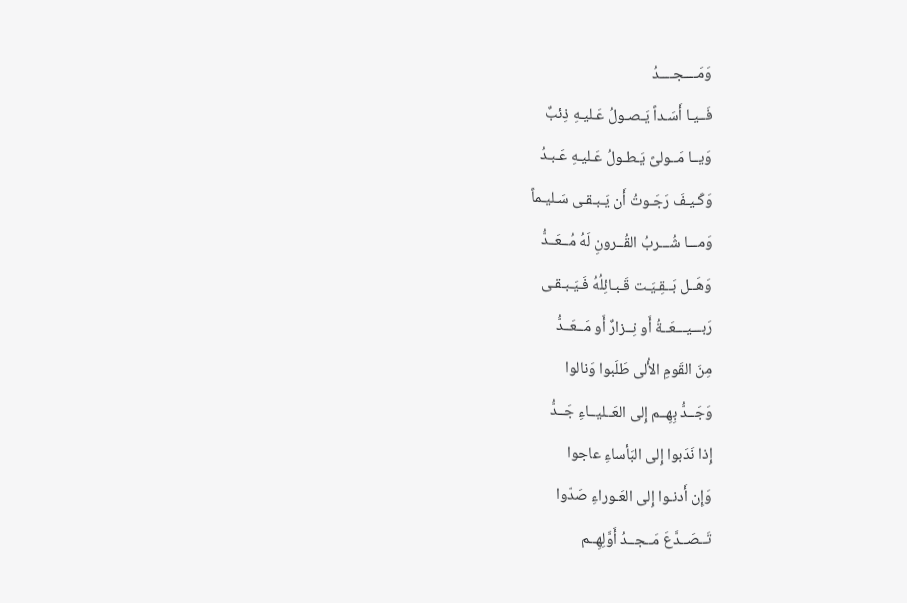وَمَــــجــــدُ
فَــيـا أَسَـداً يَـصـولُ عَـليـهِ ذِئبٌ
وَيــا مَــولىً يَـطـولُ عَـليـهِ عَـبـدُ
وَكَـيـفَ رَجَـوتُ أَن يَـبـقـى سَـليـماً
وَمـــا شُـــربُ القُــرونِ لَهُ مُــعَــدُّ
وَهَــل بَــقِـيَـت قَـبـائِلُهُ فَـيَـبـقـى
رَبـــيـــعَــةُ أَو نِــزارٌ أَو مَــعَــدُّ
مِنَ القَومِ الأُلى طَلَبوا وَنالوا
وَجَــدُّ بِهِــم إِلى العَــليــاءِ جَــدُّ
إِذا نَدَبوا إِلى البَأساءِ عاجوا
وَإِن أَدنـوا إِلى العَـوراءِ صَدّوا
تَــصَــدَّعَ مَــجــدُ أَوَّلِهِــم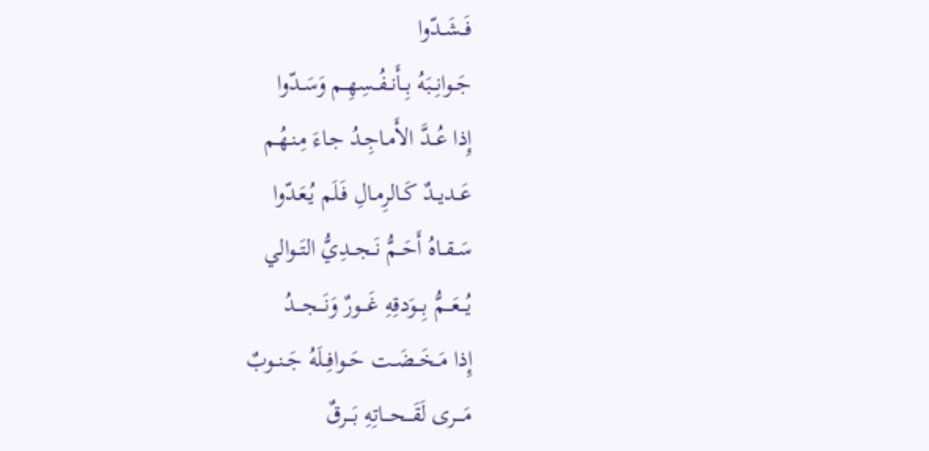فَــشَــدّوا
جَــوانِــبَهُ بِــأَنــفُــسِهِــم وَسَــدّوا
إِذا عُــدَّ الأَمـاجِـدُ جـاءَ مِـنـهُـم
عَــديــدٌ كَــالرِمـالِ فَـلَم يُـعَـدّوا
سَــقــاهُ أَحَــمُّ نَــجــدِيُّ التَــوالي
يُـــعَـــمُّ بِـــوَدقِهِ غَـــورٌ وَنَـــجـــدُ
إِذا مَــخَــضَــت حَــوافِــلَهُ جَــنــوبٌ
مَــــرى لَقَـــحـــاتِهِ بَـــرقٌ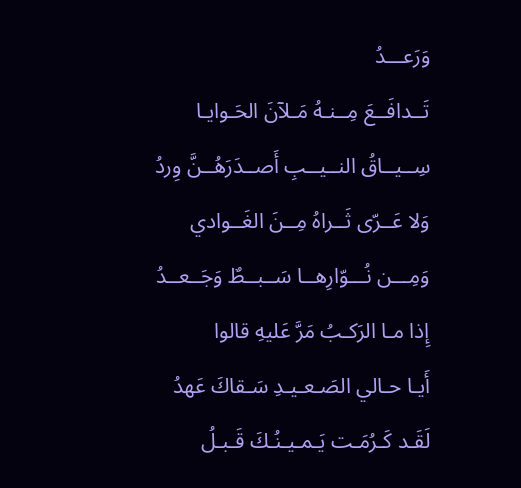وَرَعـــدُ
تَــدافَــعَ مِــنـهُ مَـلآنَ الحَـوايـا
سِــيــاقُ النــيــبِ أَصــدَرَهُــنَّ وِردُ
وَلا عَــرّى ثَــراهُ مِــنَ الغَــوادي
وَمِـــن نُـــوّارِهــا سَــبــطٌ وَجَــعــدُ
إِذا مـا الرَكـبُ مَرَّ عَليهِ قالوا
أَيـا حـالي الصَـعـيـدِ سَـقاكَ عَهدُ
لَقَـد كَـرُمَـت يَـمـيـنُـكَ قَـبـلُ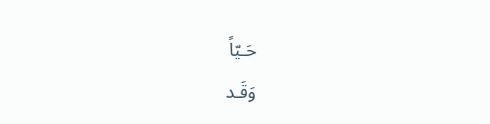حَـيّاً
وَقَـد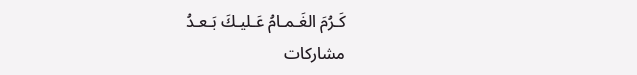كَـرُمَ الغَـمـامُ عَـليـكَ بَـعـدُ
مشاركات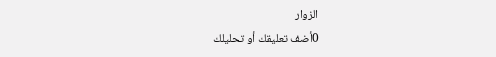الزوار
0أضف تعليقك أو تحليلك